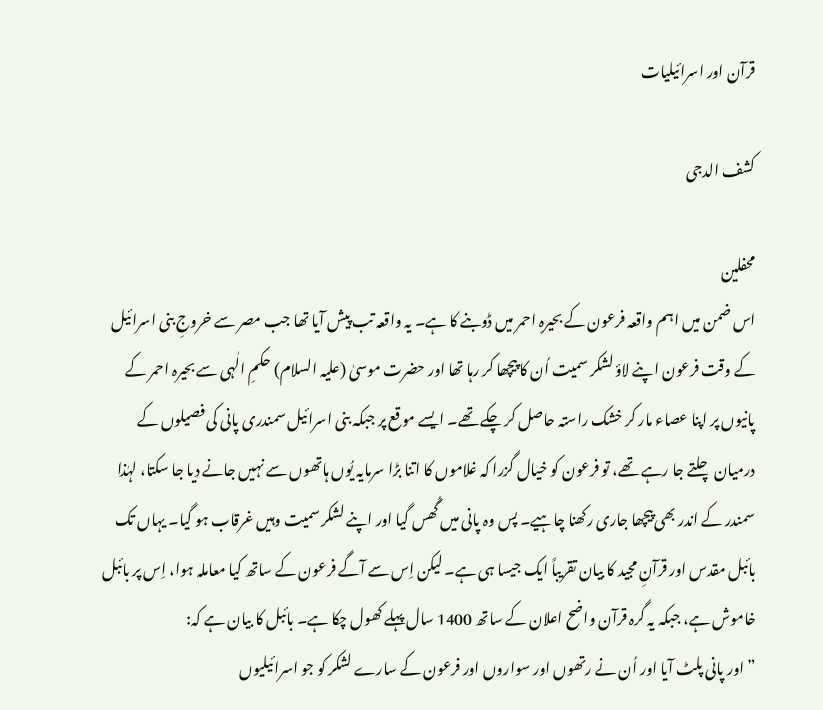قرآن اور اسرائیلیات

کشف الدجی

محفلین
اس ضمن میں اہم واقعہ فرعون کے بحیرہِ احمر میں ڈوبنے کا ہے۔ یہ واقعہ تب پیش آیا تھا جب مصر سے خروجِ بنی اسرائیل کے وقت فرعون اپنے لاؤ لشکر سمیت اُن کا پیچھا کر رہا تھا اور حضرت موسیٰ (علیہ السلام) حکمِ الٰہی سے بحیرہ احمر کے پانیوں پر اپنا عصاء مار کر خشک راستہ حاصل کر چکے تھے۔ ایسے موقع پر جبکہ بنی اسرائیل سمندری پانی کی فصیلوں کے درمیان چلتے جا رہے تھے، تو فرعون کو خیال گزرا کہ غلاموں کا اتنا بڑا سرمایہ یُوں ہاتھوں سے نہیں جانے دیا جا سکتا، لہٰذا سمندر کے اندر بھی پیچھا جاری رکھنا چاہیے۔ پس وہ پانی میں گُھس گیا اور اپنے لشکر سمیت وہیں غرقاب ہو گیا۔ یہاں تک بائبل مقدس اور قرآنِ مجید کا بیان تقریباً ایک جیسا ہی ہے۔ لیکن اِس سے آگے فرعون کے ساتھ کیا معاملہ ہوا، اِس پر بائبل خاموش ہے، جبکہ یہ گرہ قرآن واضح اعلان کے ساتھ 1400 سال پہلے کھول چکا ہے۔ بائبل کا بیان ہے کہ:
”اور پانی پلٹ آیا اور اُن نے رتھوں اور سواروں اور فرعون کے سارے لشکر کو جو اسرائیلیوں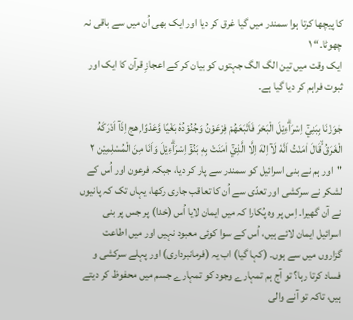کا پیچھا کرتا ہوا سمندر میں گیا غرق کر دیا اور ایک بھی اُن میں سے باقی نہ چھوٹا۔“ ۱
ایک وقت میں تین الگ الگ جہتوں کو بیان کر کے اعجازِ قرآن کا ایک اور ثبوت فراہم کر دیا گیا ہے۔

جٰوَزْنَا بِبَنِيْٓ اِسْرَاۗءِيْلَ الْبَحْرَ فَاَتْبَعَھُمْ فِرْعَوْنُ وَجُنُوْدُهٗ بَغْيًا وَّعَدْوًا ۭهج اِذَآ اَدْرَكَهُ الْغَرَقُ ۙقَالَ اٰمَنْتُ اَنَّهٗ لَآ اِلٰهَ اِلَّا الَّذِيْٓ اٰمَنَتْ بِهٖ بَنُوْٓ اِسْرَاۗءِيْلَ وَاَنَا مِنَ الْمُسْلِمِيْن ۲
"اور ہم نے بنی اسرائیل کو سمندر سے پار کر دیا، جبکہ فرعون اور اُس کے لشکر نے سرکشی اور تعدّی سے اُن کا تعاقب جاری رکھا، یہاں تک کہ پانیوں نے آن گھیرا۔ اِس پر وہ پُکارا کہ میں ایمان لایا اُس (خدا) پر جس پر بنی اسرائیل ایمان لائے ہیں، اُس کے سوا کوئی معبود نہیں اور میں اطاعت گزاروں میں سے ہوں۔ (کہا گیا) اب یہ (فرمانبرداری) اور پہلے سرکشی و فساد کرتا رہا؟ تو آج ہم تمہارے وجود کو تمہارے جسم میں محفوظ کر دیتے ہیں، تاکہ تو آنے والی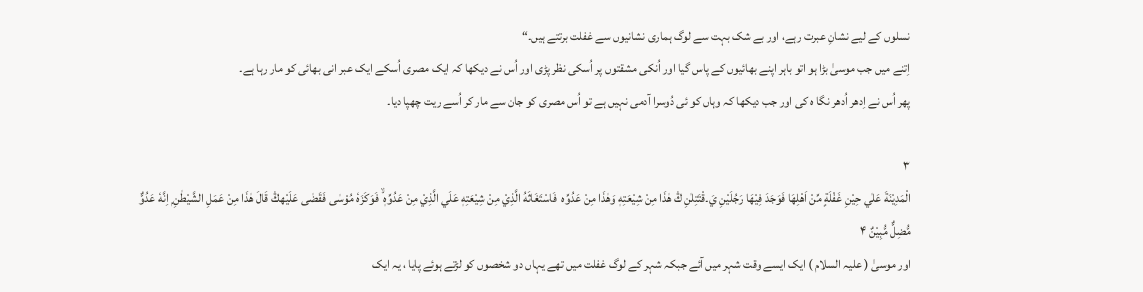نسلوں کے لیے نشانِ عبرت رہے، اور بے شک بہت سے لوگ ہماری نشانیوں سے غفلت برتتے ہیں۔“
اِتنے میں جب موسیٰ بڑا ہو اتو باہر اپنے بھائیوں کے پاس گیا اور اُنکی مشقتوں پر اُسکی نظر پڑی اور اُس نے دیکھا کہ ایک مصری اُسکے ایک عبر انی بھائی کو مار رہا ہے۔
پھر اُس نے اِدھر اُدھر نگا ہ کی اور جب دیکھا کہ وہاں کو ئی دُوسرا آدمی نہیں ہے تو اُس مصری کو جان سے مار کر اُسے ریت چھپا دیا۔

۳
الْمَدِيْنَةَ عَلٰي حِيْنِ غَفْلَةٍ مِّنْ اَهْلِهَا فَوَجَدَ فِيْهَا رَجُلَيْنِ يَ۔قْتَتِلٰنِ ڭ هٰذَا مِنْ شِيْعَتِهٖ وَهٰذَا مِنْ عَدُوِّه  فَاسْتَغَاثَهُ الَّذِيْ مِنْ شِيْعَتِهٖ عَلَي الَّذِيْ مِنْ عَدُوِّهٖ ۙ فَوَكَزَهٗ مُوْسٰى فَقَضٰى عَلَيْهڭ قَالَ هٰذَا مِنْ عَمَلِ الشَّيْطٰنِ ۭ اِنَّهٗ عَدُوٌّ مُّضِلٌّ مُّبِيْنٌ ۴
اور موسیٰ ( علیہ السلام ) ایک ایسے وقت شہر میں آئے جبکہ شہر کے لوگ غفلت میں تھے یہاں دو شخصوں کو لڑتے ہوئے پایا ، یہ ایک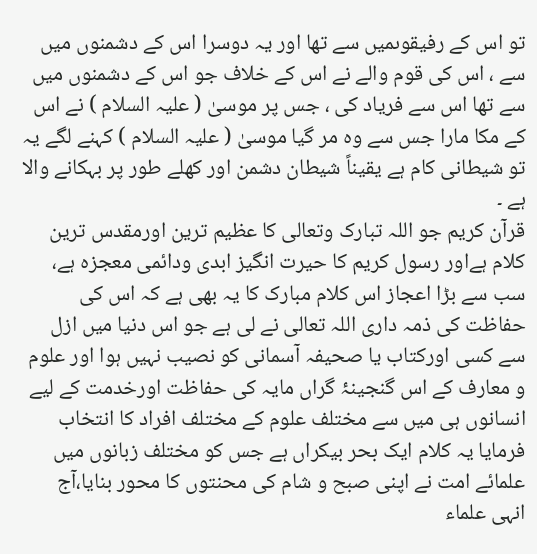تو اس کے رفیقوںمیں سے تھا اور یہ دوسرا اس کے دشمنوں میں سے ، اس کی قوم والے نے اس کے خلاف جو اس کے دشمنوں میں سے تھا اس سے فریاد کی ، جس پر موسیٰ ( علیہ السلام ) نے اس کے مکا مارا جس سے وہ مر گیا موسیٰ ( علیہ السلام ) کہنے لگے یہ تو شیطانی کام ہے یقیناً شیطان دشمن اور کھلے طور پر بہکانے والا ہے ۔
قرآن کریم جو اللہ تبارک وتعالی کا عظیم ترین اورمقدس ترین کلام ہےاور رسول کریم کا حیرت انگیز ابدی ودائمی معجزہ ہے، سب سے بڑا اعجاز اس کلام مبارک کا یہ بھی ہے کہ اس کی حفاظت کی ذمہ داری اللہ تعالی نے لی ہے جو اس دنیا میں ازل سے کسی اورکتاب یا صحیفہ آسمانی کو نصیب نہیں ہوا اور علوم و معارف کے اس گنجینۂ گراں مایہ کی حفاظت اورخدمت کے لیے انسانوں ہی میں سے مختلف علوم کے مختلف افراد کا انتخاب فرمایا یہ کلام ایک بحر بیکراں ہے جس کو مختلف زبانوں میں علمائے امت نے اپنی صبح و شام کی محنتوں کا محور بنایا،آج انہی علماء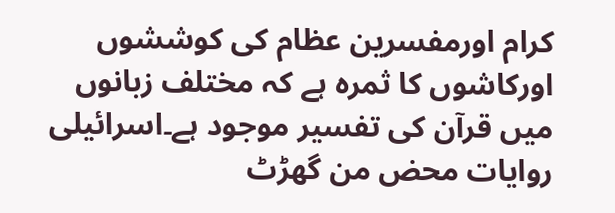کرام اورمفسرین عظام کی کوششوں اورکاشوں کا ثمرہ ہے کہ مختلف زبانوں میں قرآن کی تفسیر موجود ہے۔اسرائیلی روایات محض من گھڑٹ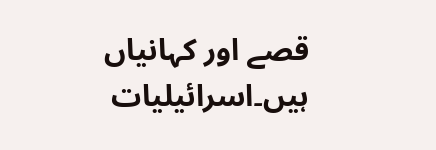قصے اور کہانیاں ہیں۔اسرائیلیات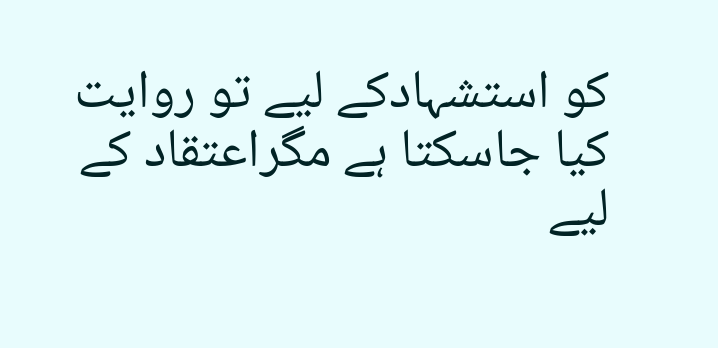کو استشہادکے لیے تو روایت کیا جاسکتا ہے مگراعتقاد کے لیے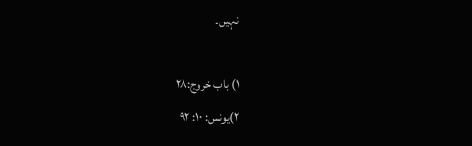نہیں۔

۱) باب خروج:۲۸
۲)یونس: ۱۰: ۹۲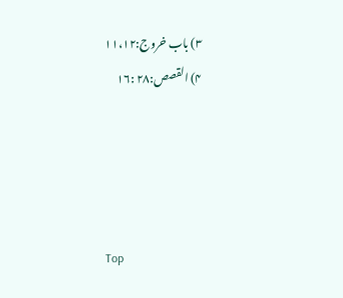۳) باب خروج:۱۱،۱۲
۴) القصص:۲۸ :۱۶




Top